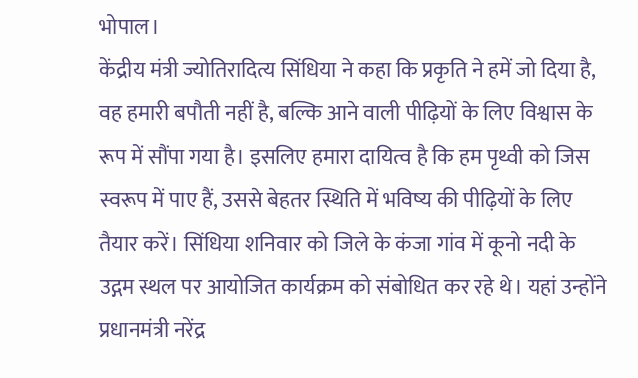भोपाल।
केंद्रीय मंत्री ज्योतिरादित्य सिंधिया ने कहा कि प्रकृति ने हमें जो दिया है, वह हमारी बपौती नहीं है, बल्कि आने वाली पीढ़ियों के लिए विश्वास के रूप में सौंपा गया है। इसलिए हमारा दायित्व है कि हम पृथ्वी को जिस स्वरूप में पाए हैं, उससे बेहतर स्थिति में भविष्य की पीढ़ियों के लिए तैयार करें। सिंधिया शनिवार को जिले के कंजा गांव में कूनो नदी के उद्गम स्थल पर आयोजित कार्यक्रम को संबोधित कर रहे थे। यहां उन्होंने प्रधानमंत्री नरेंद्र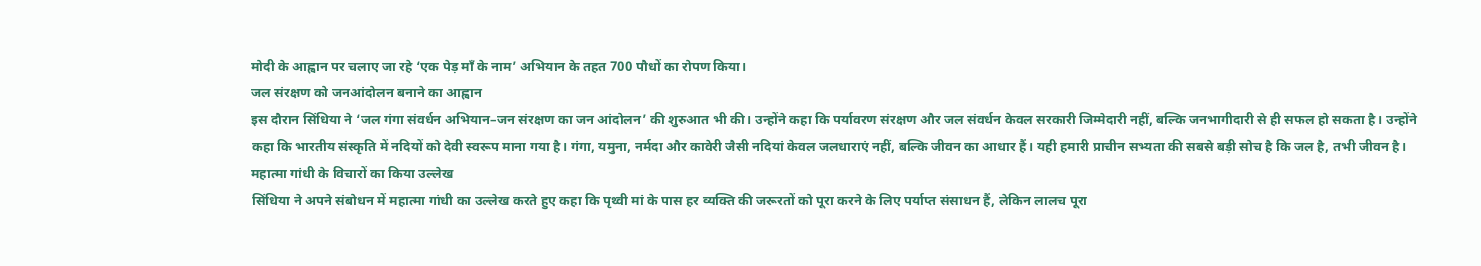मोदी के आह्वान पर चलाए जा रहे ‘एक पेड़ माँ के नाम’ अभियान के तहत 700 पौधों का रोपण किया।
जल संरक्षण को जनआंदोलन बनाने का आह्वान
इस दौरान सिंधिया ने ‘जल गंगा संवर्धन अभियान–जन संरक्षण का जन आंदोलन’ की शुरुआत भी की। उन्होंने कहा कि पर्यावरण संरक्षण और जल संवर्धन केवल सरकारी जिम्मेदारी नहीं, बल्कि जनभागीदारी से ही सफल हो सकता है। उन्होंने कहा कि भारतीय संस्कृति में नदियों को देवी स्वरूप माना गया है। गंगा, यमुना, नर्मदा और कावेरी जैसी नदियां केवल जलधाराएं नहीं, बल्कि जीवन का आधार हैं। यही हमारी प्राचीन सभ्यता की सबसे बड़ी सोच है कि जल है, तभी जीवन है।
महात्मा गांधी के विचारों का किया उल्लेख
सिंधिया ने अपने संबोधन में महात्मा गांधी का उल्लेख करते हुए कहा कि पृथ्वी मां के पास हर व्यक्ति की जरूरतों को पूरा करने के लिए पर्याप्त संसाधन हैं, लेकिन लालच पूरा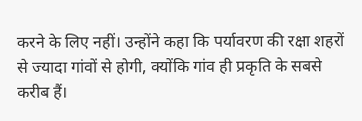करने के लिए नहीं। उन्होंने कहा कि पर्यावरण की रक्षा शहरों से ज्यादा गांवों से होगी, क्योंकि गांव ही प्रकृति के सबसे करीब हैं।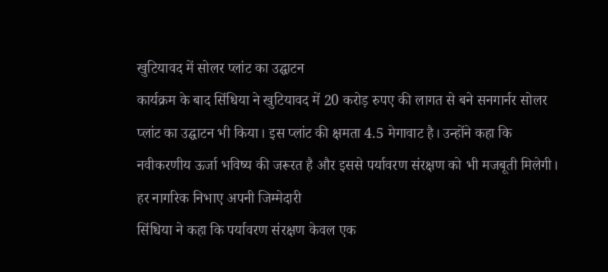खुटियावद में सोलर प्लांट का उद्घाटन
कार्यक्रम के बाद सिंधिया ने खुटियावद में 20 करोड़ रुपए की लागत से बने सनगार्नर सोलर प्लांट का उद्घाटन भी किया। इस प्लांट की क्षमता 4.5 मेगावाट है। उन्होंने कहा कि नवीकरणीय ऊर्जा भविष्य की जरूरत है और इससे पर्यावरण संरक्षण को भी मजबूती मिलेगी।
हर नागरिक निभाए अपनी जिम्मेदारी
सिंधिया ने कहा कि पर्यावरण संरक्षण केवल एक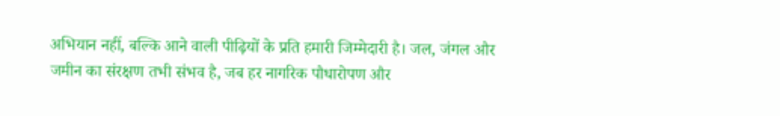अभियान नहीं, बल्कि आने वाली पीढ़ियों के प्रति हमारी जिम्मेदारी है। जल, जंगल और जमीन का संरक्षण तभी संभव है, जब हर नागरिक पौधारोपण और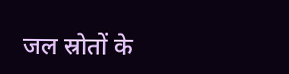जल स्रोतों के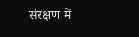संरक्षण में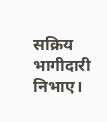सक्रिय भागीदारी निभाए।